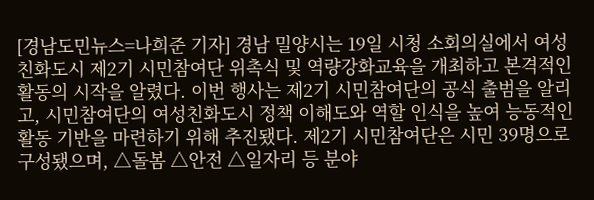[경남도민뉴스=나희준 기자] 경남 밀양시는 19일 시청 소회의실에서 여성친화도시 제2기 시민참여단 위촉식 및 역량강화교육을 개최하고 본격적인 활동의 시작을 알렸다. 이번 행사는 제2기 시민참여단의 공식 출범을 알리고, 시민참여단의 여성친화도시 정책 이해도와 역할 인식을 높여 능동적인 활동 기반을 마련하기 위해 추진됐다. 제2기 시민참여단은 시민 39명으로 구성됐으며, △돌봄 △안전 △일자리 등 분야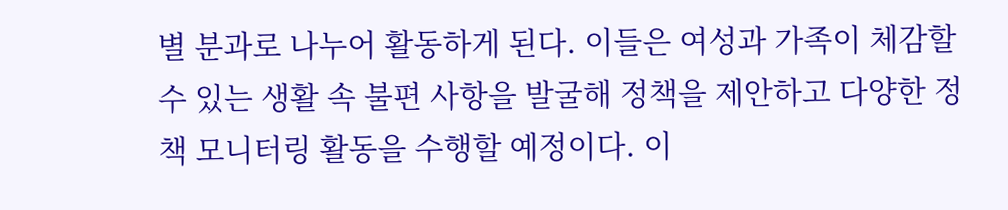별 분과로 나누어 활동하게 된다. 이들은 여성과 가족이 체감할 수 있는 생활 속 불편 사항을 발굴해 정책을 제안하고 다양한 정책 모니터링 활동을 수행할 예정이다. 이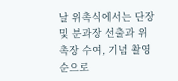날 위촉식에서는 단장 및 분과장 선출과 위촉장 수여, 기념 촬영 순으로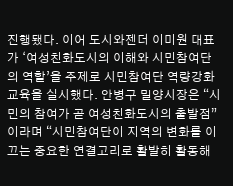진행됐다. 이어 도시와젠더 이미원 대표가 ‘여성친화도시의 이해와 시민참여단의 역할’을 주제로 시민참여단 역량강화교육을 실시했다. 안병구 밀양시장은 “시민의 참여가 곧 여성친화도시의 출발점”이라며 “시민참여단이 지역의 변화를 이끄는 중요한 연결고리로 활발히 활동해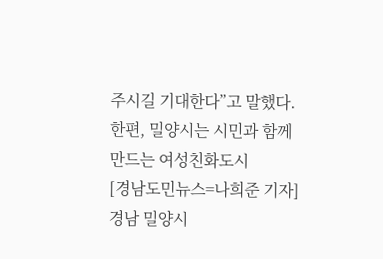주시길 기대한다”고 말했다. 한편, 밀양시는 시민과 함께 만드는 여성친화도시
[경남도민뉴스=나희준 기자] 경남 밀양시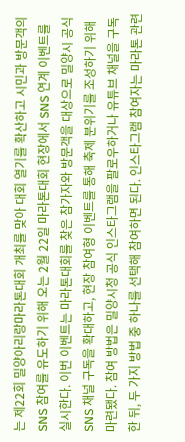는 제22회 밀양아리랑마라톤대회 개최를 맞아 대회 열기를 확산하고 시민과 방문객의 SNS 참여를 유도하기 위해 오는 2월 22일 마라톤대회 현장에서 SNS 연계 이벤트를 실시한다. 이번 이벤트는 마라톤대회를 찾은 참가자와 방문객을 대상으로 밀양시 공식 SNS 채널 구독을 확대하고, 현장 참여형 이벤트를 통해 축제 분위기를 조성하기 위해 마련됐다. 참여 방법은 밀양시청 공식 인스타그램을 팔로우하거나 유튜브 채널을 구독한 뒤, 두 가지 방법 중 하나를 선택해 참여하면 된다. 인스타그램 참여자는 마라톤 관련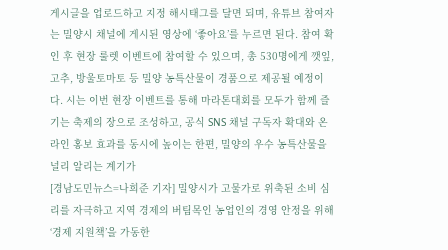게시글을 업로드하고 지정 해시태그를 달면 되며, 유튜브 참여자는 밀양시 채널에 게시된 영상에 ‘좋아요’를 누르면 된다. 참여 확인 후 현장 룰렛 이벤트에 참여할 수 있으며, 총 530명에게 깻잎, 고추, 방울토마토 등 밀양 농특산물이 경품으로 제공될 예정이다. 시는 이번 현장 이벤트를 통해 마라톤대회를 모두가 함께 즐기는 축제의 장으로 조성하고, 공식 SNS 채널 구독자 확대와 온라인 홍보 효과를 동시에 높이는 한편, 밀양의 우수 농특산물을 널리 알리는 계기가
[경남도민뉴스=나희준 기자] 밀양시가 고물가로 위축된 소비 심리를 자극하고 지역 경제의 버팀목인 농업인의 경영 안정을 위해 ‘경제 지원책’을 가동한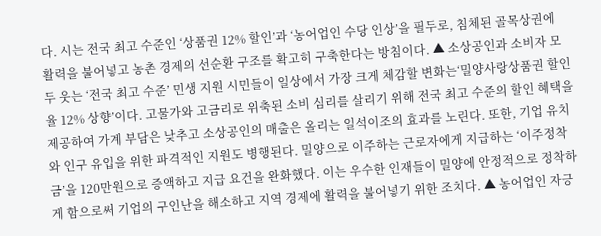다. 시는 전국 최고 수준인 ‘상품권 12% 할인’과 ‘농어업인 수당 인상’을 필두로, 침체된 골목상권에 활력을 불어넣고 농촌 경제의 선순환 구조를 확고히 구축한다는 방침이다. ▲ 소상공인과 소비자 모두 웃는 ‘전국 최고 수준’ 민생 지원 시민들이 일상에서 가장 크게 체감할 변화는‘밀양사랑상품권 할인율 12% 상향’이다. 고물가와 고금리로 위축된 소비 심리를 살리기 위해 전국 최고 수준의 할인 혜택을 제공하여 가계 부담은 낮추고 소상공인의 매출은 올리는 일석이조의 효과를 노린다. 또한, 기업 유치와 인구 유입을 위한 파격적인 지원도 병행된다. 밀양으로 이주하는 근로자에게 지급하는 ‘이주정착금’을 120만원으로 증액하고 지급 요건을 완화했다. 이는 우수한 인재들이 밀양에 안정적으로 정착하게 함으로써 기업의 구인난을 해소하고 지역 경제에 활력을 불어넣기 위한 조치다. ▲ 농어업인 자긍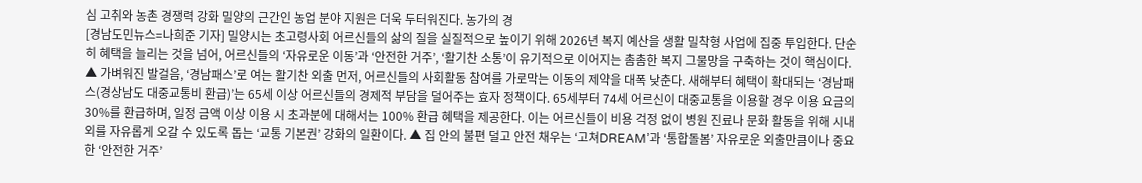심 고취와 농촌 경쟁력 강화 밀양의 근간인 농업 분야 지원은 더욱 두터워진다. 농가의 경
[경남도민뉴스=나희준 기자] 밀양시는 초고령사회 어르신들의 삶의 질을 실질적으로 높이기 위해 2026년 복지 예산을 생활 밀착형 사업에 집중 투입한다. 단순히 혜택을 늘리는 것을 넘어, 어르신들의 ‘자유로운 이동’과 ‘안전한 거주’, ‘활기찬 소통’이 유기적으로 이어지는 촘촘한 복지 그물망을 구축하는 것이 핵심이다. ▲ 가벼워진 발걸음, ‘경남패스’로 여는 활기찬 외출 먼저, 어르신들의 사회활동 참여를 가로막는 이동의 제약을 대폭 낮춘다. 새해부터 혜택이 확대되는 ‘경남패스(경상남도 대중교통비 환급)’는 65세 이상 어르신들의 경제적 부담을 덜어주는 효자 정책이다. 65세부터 74세 어르신이 대중교통을 이용할 경우 이용 요금의 30%를 환급하며, 일정 금액 이상 이용 시 초과분에 대해서는 100% 환급 혜택을 제공한다. 이는 어르신들이 비용 걱정 없이 병원 진료나 문화 활동을 위해 시내외를 자유롭게 오갈 수 있도록 돕는 ‘교통 기본권’ 강화의 일환이다. ▲ 집 안의 불편 덜고 안전 채우는 ‘고쳐DREAM’과 ‘통합돌봄’ 자유로운 외출만큼이나 중요한 ‘안전한 거주’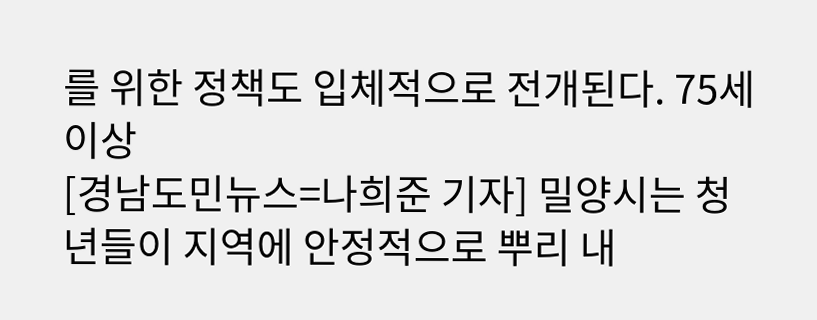를 위한 정책도 입체적으로 전개된다. 75세 이상
[경남도민뉴스=나희준 기자] 밀양시는 청년들이 지역에 안정적으로 뿌리 내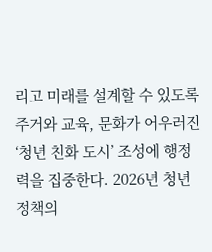리고 미래를 설계할 수 있도록 주거와 교육, 문화가 어우러진 ‘청년 친화 도시’ 조성에 행정력을 집중한다. 2026년 청년 정책의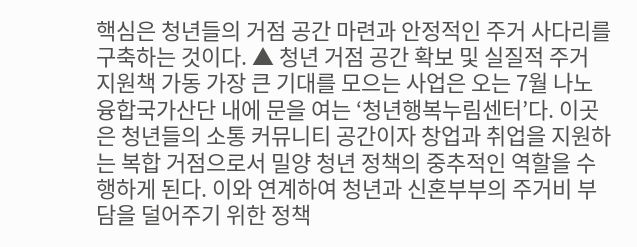핵심은 청년들의 거점 공간 마련과 안정적인 주거 사다리를 구축하는 것이다. ▲ 청년 거점 공간 확보 및 실질적 주거 지원책 가동 가장 큰 기대를 모으는 사업은 오는 7월 나노융합국가산단 내에 문을 여는 ‘청년행복누림센터’다. 이곳은 청년들의 소통 커뮤니티 공간이자 창업과 취업을 지원하는 복합 거점으로서 밀양 청년 정책의 중추적인 역할을 수행하게 된다. 이와 연계하여 청년과 신혼부부의 주거비 부담을 덜어주기 위한 정책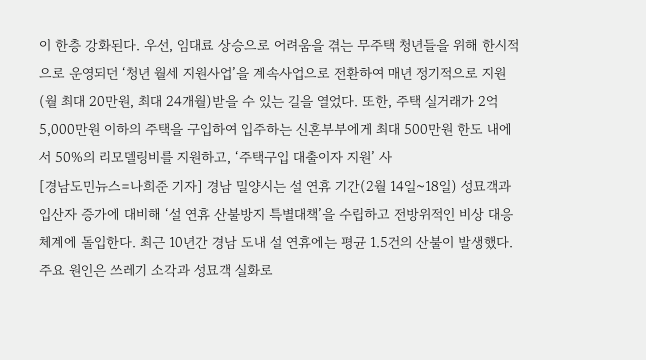이 한층 강화된다. 우선, 임대료 상승으로 어려움을 겪는 무주택 청년들을 위해 한시적으로 운영되던 ‘청년 월세 지원사업’을 계속사업으로 전환하여 매년 정기적으로 지원(월 최대 20만원, 최대 24개월)받을 수 있는 길을 열었다. 또한, 주택 실거래가 2억 5,000만원 이하의 주택을 구입하여 입주하는 신혼부부에게 최대 500만원 한도 내에서 50%의 리모델링비를 지원하고, ‘주택구입 대출이자 지원’ 사
[경남도민뉴스=나희준 기자] 경남 밀양시는 설 연휴 기간(2월 14일~18일) 성묘객과 입산자 증가에 대비해 ‘설 연휴 산불방지 특별대책’을 수립하고 전방위적인 비상 대응체계에 돌입한다. 최근 10년간 경남 도내 설 연휴에는 평균 1.5건의 산불이 발생했다. 주요 원인은 쓰레기 소각과 성묘객 실화로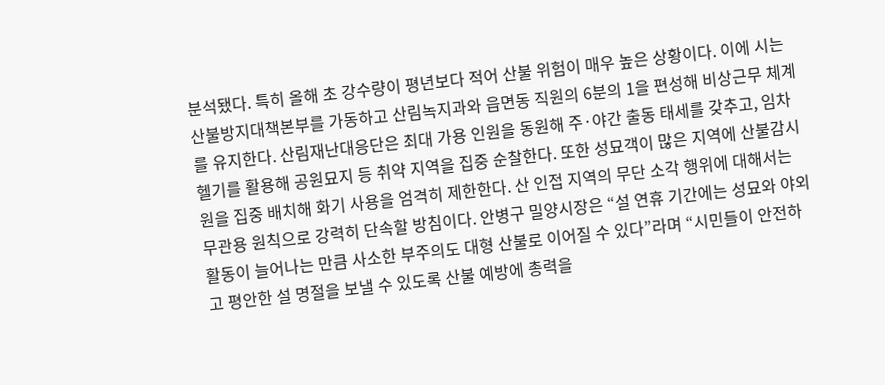분석됐다. 특히 올해 초 강수량이 평년보다 적어 산불 위험이 매우 높은 상황이다. 이에 시는 산불방지대책본부를 가동하고 산림녹지과와 읍면동 직원의 6분의 1을 편성해 비상근무 체계를 유지한다. 산림재난대응단은 최대 가용 인원을 동원해 주·야간 출동 태세를 갖추고, 임차 헬기를 활용해 공원묘지 등 취약 지역을 집중 순찰한다. 또한 성묘객이 많은 지역에 산불감시원을 집중 배치해 화기 사용을 엄격히 제한한다. 산 인접 지역의 무단 소각 행위에 대해서는 무관용 원칙으로 강력히 단속할 방침이다. 안병구 밀양시장은 “설 연휴 기간에는 성묘와 야외활동이 늘어나는 만큼 사소한 부주의도 대형 산불로 이어질 수 있다”라며 “시민들이 안전하고 평안한 설 명절을 보낼 수 있도록 산불 예방에 총력을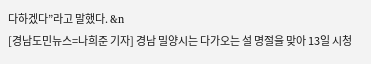다하겠다”라고 말했다. &n
[경남도민뉴스=나희준 기자] 경남 밀양시는 다가오는 설 명절을 맞아 13일 시청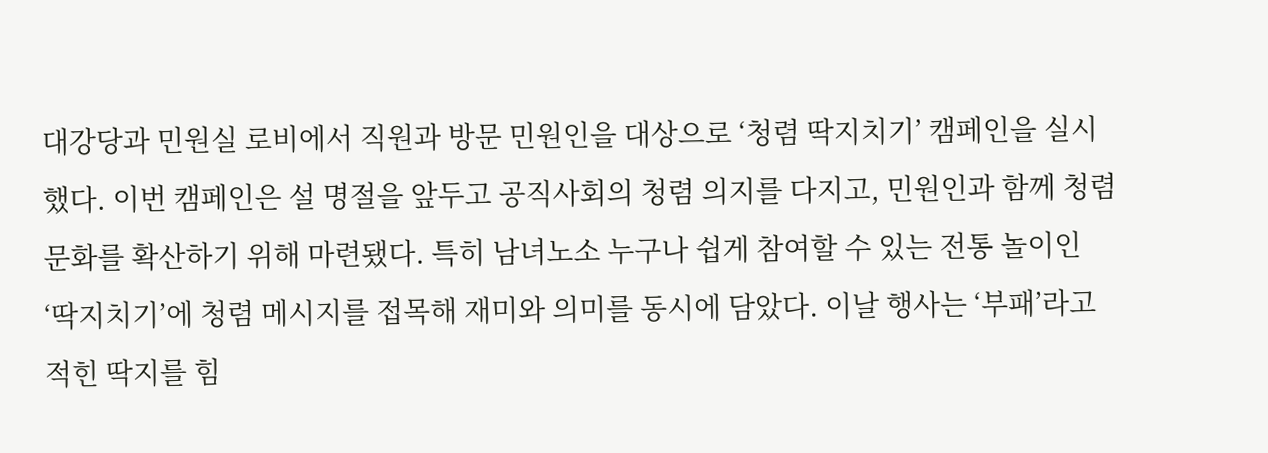대강당과 민원실 로비에서 직원과 방문 민원인을 대상으로 ‘청렴 딱지치기’ 캠페인을 실시했다. 이번 캠페인은 설 명절을 앞두고 공직사회의 청렴 의지를 다지고, 민원인과 함께 청렴 문화를 확산하기 위해 마련됐다. 특히 남녀노소 누구나 쉽게 참여할 수 있는 전통 놀이인 ‘딱지치기’에 청렴 메시지를 접목해 재미와 의미를 동시에 담았다. 이날 행사는 ‘부패’라고 적힌 딱지를 힘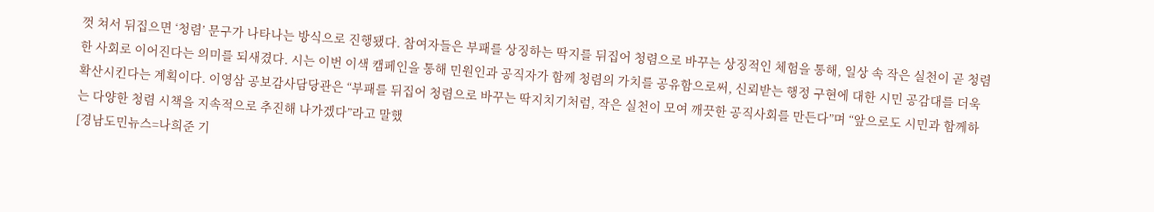껏 쳐서 뒤집으면 ‘청렴’ 문구가 나타나는 방식으로 진행됐다. 참여자들은 부패를 상징하는 딱지를 뒤집어 청렴으로 바꾸는 상징적인 체험을 통해, 일상 속 작은 실천이 곧 청렴한 사회로 이어진다는 의미를 되새겼다. 시는 이번 이색 캠페인을 통해 민원인과 공직자가 함께 청렴의 가치를 공유함으로써, 신뢰받는 행정 구현에 대한 시민 공감대를 더욱 확산시킨다는 계획이다. 이영삼 공보감사담당관은 “부패를 뒤집어 청렴으로 바꾸는 딱지치기처럼, 작은 실천이 모여 깨끗한 공직사회를 만든다”며 “앞으로도 시민과 함께하는 다양한 청렴 시책을 지속적으로 추진해 나가겠다”라고 말했
[경남도민뉴스=나희준 기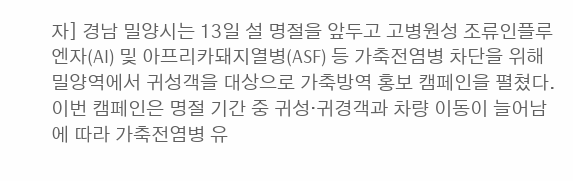자] 경남 밀양시는 13일 설 명절을 앞두고 고병원성 조류인플루엔자(AI) 및 아프리카돼지열병(ASF) 등 가축전염병 차단을 위해 밀양역에서 귀성객을 대상으로 가축방역 홍보 캠페인을 펼쳤다. 이번 캠페인은 명절 기간 중 귀성·귀경객과 차량 이동이 늘어남에 따라 가축전염병 유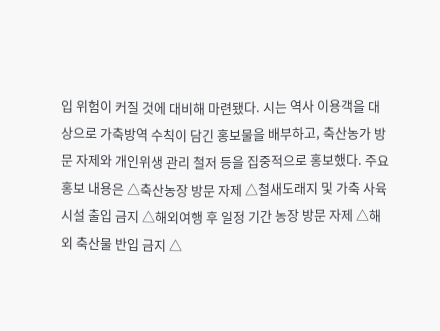입 위험이 커질 것에 대비해 마련됐다. 시는 역사 이용객을 대상으로 가축방역 수칙이 담긴 홍보물을 배부하고, 축산농가 방문 자제와 개인위생 관리 철저 등을 집중적으로 홍보했다. 주요 홍보 내용은 △축산농장 방문 자제 △철새도래지 및 가축 사육시설 출입 금지 △해외여행 후 일정 기간 농장 방문 자제 △해외 축산물 반입 금지 △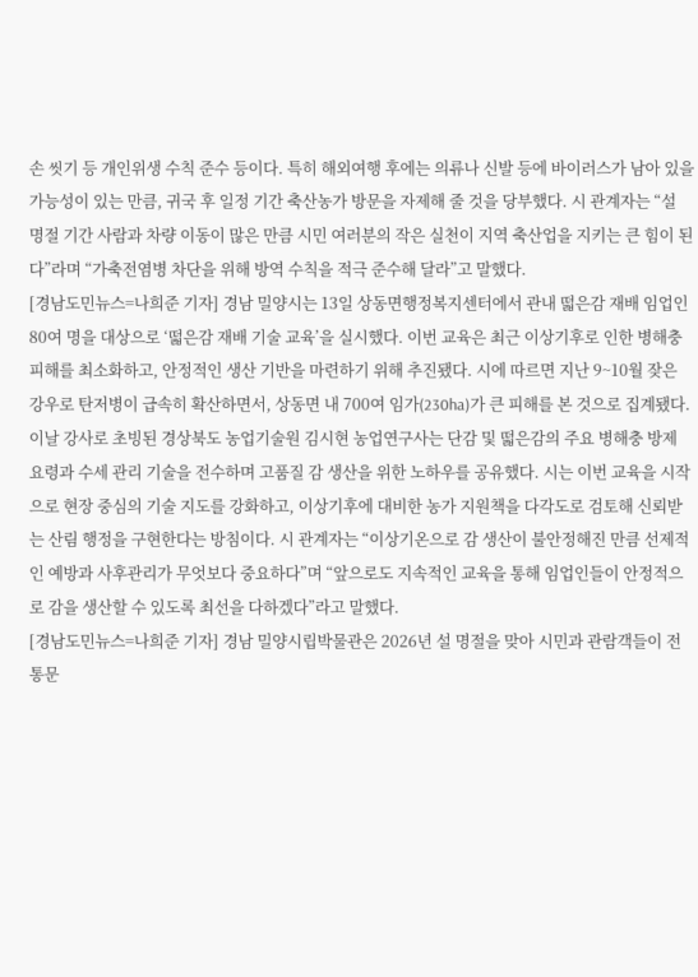손 씻기 등 개인위생 수칙 준수 등이다. 특히 해외여행 후에는 의류나 신발 등에 바이러스가 남아 있을 가능성이 있는 만큼, 귀국 후 일정 기간 축산농가 방문을 자제해 줄 것을 당부했다. 시 관계자는 “설 명절 기간 사람과 차량 이동이 많은 만큼 시민 여러분의 작은 실천이 지역 축산업을 지키는 큰 힘이 된다”라며 “가축전염병 차단을 위해 방역 수칙을 적극 준수해 달라”고 말했다.
[경남도민뉴스=나희준 기자] 경남 밀양시는 13일 상동면행정복지센터에서 관내 떫은감 재배 임업인 80여 명을 대상으로 ‘떫은감 재배 기술 교육’을 실시했다. 이번 교육은 최근 이상기후로 인한 병해충 피해를 최소화하고, 안정적인 생산 기반을 마련하기 위해 추진됐다. 시에 따르면 지난 9~10월 잦은 강우로 탄저병이 급속히 확산하면서, 상동면 내 700여 임가(230ha)가 큰 피해를 본 것으로 집계됐다. 이날 강사로 초빙된 경상북도 농업기술원 김시현 농업연구사는 단감 및 떫은감의 주요 병해충 방제 요령과 수세 관리 기술을 전수하며 고품질 감 생산을 위한 노하우를 공유했다. 시는 이번 교육을 시작으로 현장 중심의 기술 지도를 강화하고, 이상기후에 대비한 농가 지원책을 다각도로 검토해 신뢰받는 산림 행정을 구현한다는 방침이다. 시 관계자는 “이상기온으로 감 생산이 불안정해진 만큼 선제적인 예방과 사후관리가 무엇보다 중요하다”며 “앞으로도 지속적인 교육을 통해 임업인들이 안정적으로 감을 생산할 수 있도록 최선을 다하겠다”라고 말했다.
[경남도민뉴스=나희준 기자] 경남 밀양시립박물관은 2026년 설 명절을 맞아 시민과 관람객들이 전통문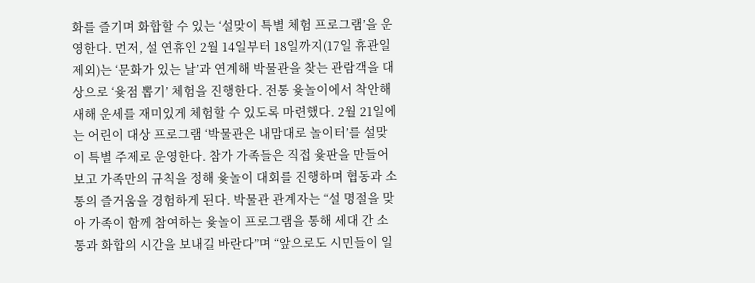화를 즐기며 화합할 수 있는 ‘설맞이 특별 체험 프로그램’을 운영한다. 먼저, 설 연휴인 2월 14일부터 18일까지(17일 휴관일 제외)는 ‘문화가 있는 날’과 연계해 박물관을 찾는 관람객을 대상으로 ‘윷점 뽑기’ 체험을 진행한다. 전통 윷놀이에서 착안해 새해 운세를 재미있게 체험할 수 있도록 마련했다. 2월 21일에는 어린이 대상 프로그램 ‘박물관은 내맘대로 놀이터’를 설맞이 특별 주제로 운영한다. 참가 가족들은 직접 윷판을 만들어보고 가족만의 규칙을 정해 윷놀이 대회를 진행하며 협동과 소통의 즐거움을 경험하게 된다. 박물관 관계자는 “설 명절을 맞아 가족이 함께 참여하는 윷놀이 프로그램을 통해 세대 간 소통과 화합의 시간을 보내길 바란다”며 “앞으로도 시민들이 일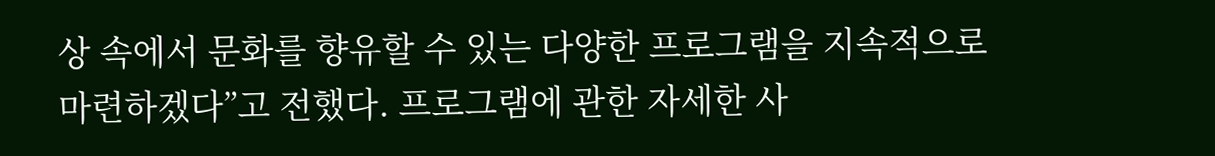상 속에서 문화를 향유할 수 있는 다양한 프로그램을 지속적으로 마련하겠다”고 전했다. 프로그램에 관한 자세한 사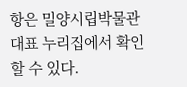항은 밀양시립박물관 대표 누리집에서 확인할 수 있다.